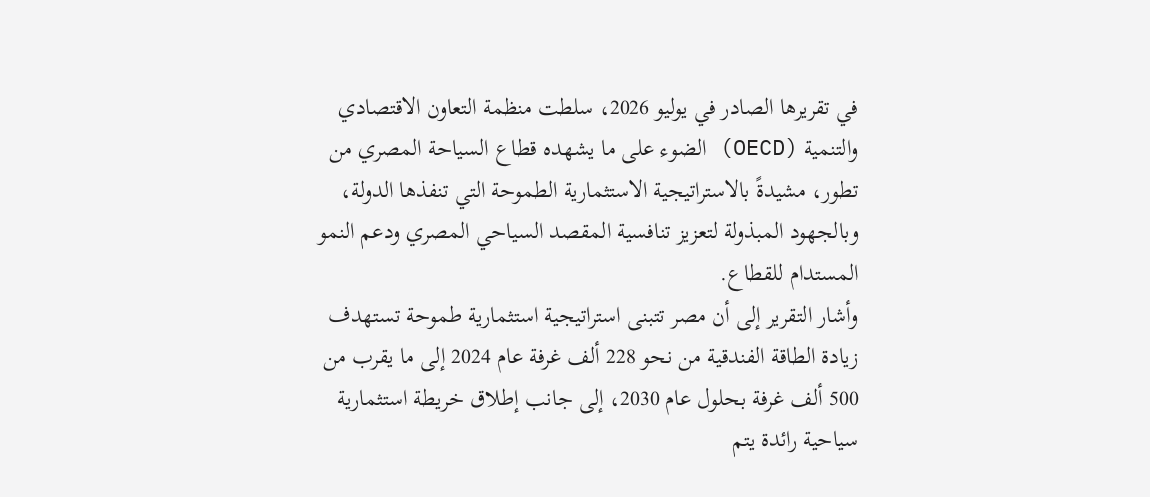في تقريرها الصادر في يوليو 2026، سلطت منظمة التعاون الاقتصادي والتنمية (OECD) الضوء على ما يشهده قطاع السياحة المصري من تطور، مشيدةً بالاستراتيجية الاستثمارية الطموحة التي تنفذها الدولة، وبالجهود المبذولة لتعزيز تنافسية المقصد السياحي المصري ودعم النمو المستدام للقطاع.
وأشار التقرير إلى أن مصر تتبنى استراتيجية استثمارية طموحة تستهدف زيادة الطاقة الفندقية من نحو 228 ألف غرفة عام 2024 إلى ما يقرب من 500 ألف غرفة بحلول عام 2030، إلى جانب إطلاق خريطة استثمارية سياحية رائدة يتم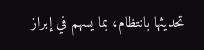تحديثها بانتظام، بما يسهم في إبراز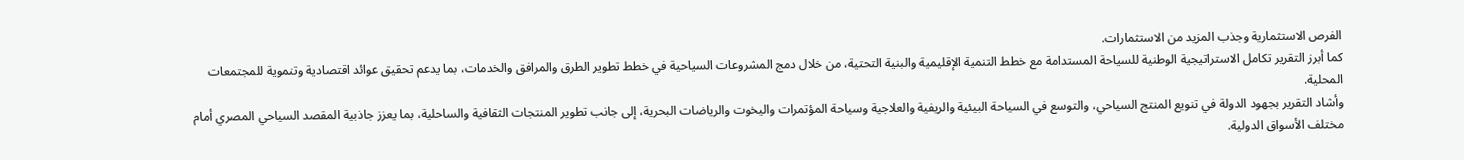الفرص الاستثمارية وجذب المزيد من الاستثمارات.
كما أبرز التقرير تكامل الاستراتيجية الوطنية للسياحة المستدامة مع خطط التنمية الإقليمية والبنية التحتية، من خلال دمج المشروعات السياحية في خطط تطوير الطرق والمرافق والخدمات، بما يدعم تحقيق عوائد اقتصادية وتنموية للمجتمعات المحلية.
وأشاد التقرير بجهود الدولة في تنويع المنتج السياحي، والتوسع في السياحة البيئية والريفية والعلاجية وسياحة المؤتمرات واليخوت والرياضات البحرية، إلى جانب تطوير المنتجات الثقافية والساحلية، بما يعزز جاذبية المقصد السياحي المصري أمام مختلف الأسواق الدولية.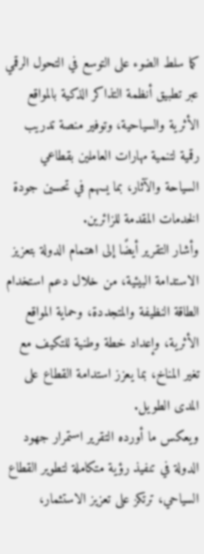كما سلط الضوء على التوسع في التحول الرقمي عبر تطبيق أنظمة التذاكر الذكية بالمواقع الأثرية والسياحية، وتوفير منصة تدريب رقمية لتنمية مهارات العاملين بقطاعي السياحة والآثار، بما يسهم في تحسين جودة الخدمات المقدمة للزائرين.
وأشار التقرير أيضًا إلى اهتمام الدولة بتعزيز الاستدامة البيئية، من خلال دعم استخدام الطاقة النظيفة والمتجددة، وحماية المواقع الأثرية، وإعداد خطة وطنية للتكيف مع تغير المناخ، بما يعزز استدامة القطاع على المدى الطويل.
ويعكس ما أورده التقرير استمرار جهود الدولة في تنفيذ رؤية متكاملة لتطوير القطاع السياحي، ترتكز على تعزيز الاستثمار،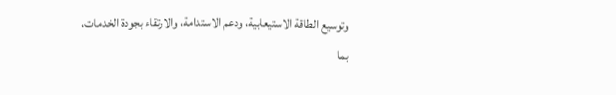وتوسيع الطاقة الاستيعابية، ودعم الاستدامة، والارتقاء بجودة الخدمات، بما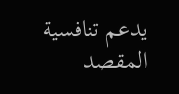يدعم تنافسية المقصد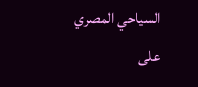السياحي المصري على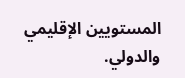المستويين الإقليمي والدولي.